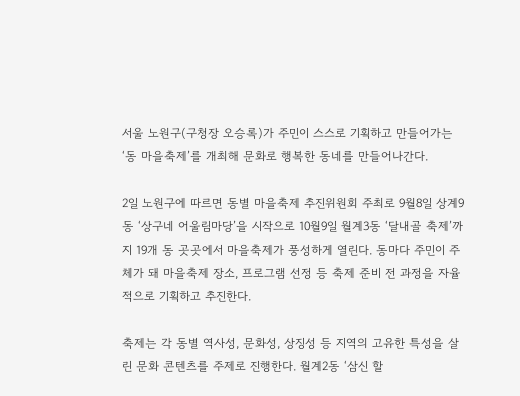서울 노원구(구청장 오승록)가 주민이 스스로 기획하고 만들어가는 ‘동 마을축제’를 개최해 문화로 행복한 동네를 만들어나간다.

2일 노원구에 따르면 동별 마을축제 추진위원회 주최로 9월8일 상계9동 ‘상구네 어울림마당’을 시작으로 10월9일 월계3동 ‘달내골 축제’까지 19개 동 곳곳에서 마을축제가 풍성하게 열린다. 동마다 주민이 주체가 돼 마을축제 장소, 프로그램 선정 등 축제 준비 전 과정을 자율적으로 기획하고 추진한다.

축제는 각 동별 역사성, 문화성, 상징성 등 지역의 고유한 특성을 살린 문화 콘텐츠를 주제로 진행한다. 월계2동 ‘삼신 할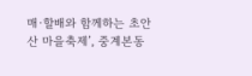매·할배와 함께하는 초안산 마을축제’, 중계본동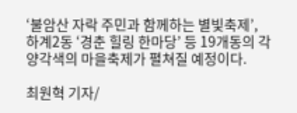‘불암산 자락 주민과 함께하는 별빛축제’, 하계2동 ‘경춘 힐링 한마당’ 등 19개동의 각양각색의 마을축제가 펼쳐질 예정이다.

최원혁 기자/